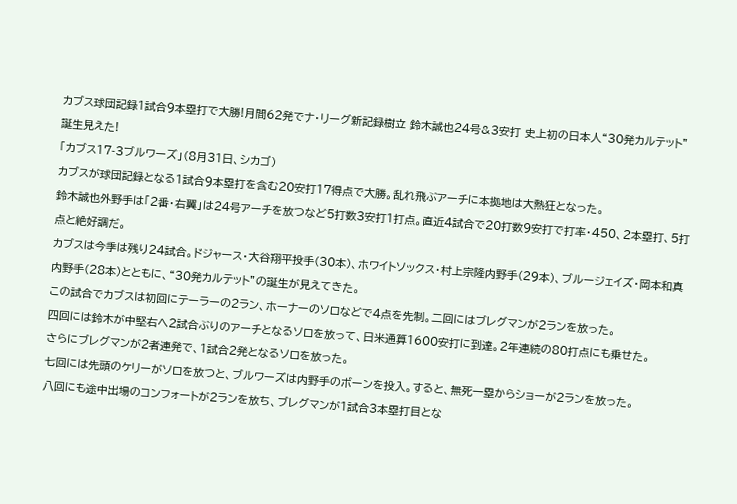カブス球団記録1試合9本塁打で大勝!月間62発でナ・リーグ新記録樹立 鈴木誠也24号&3安打 史上初の日本人“30発カルテット”誕生見えた!
「カブス17-3ブルワーズ」(8月31日、シカゴ)
カブスが球団記録となる1試合9本塁打を含む20安打17得点で大勝。乱れ飛ぶアーチに本拠地は大熱狂となった。
鈴木誠也外野手は「2番・右翼」は24号アーチを放つなど5打数3安打1打点。直近4試合で20打数9安打で打率・450、2本塁打、5打点と絶好調だ。
カブスは今季は残り24試合。ドジャース・大谷翔平投手(30本)、ホワイトソックス・村上宗隆内野手(29本)、ブルージェイズ・岡本和真内野手(28本)とともに、“30発カルテット”の誕生が見えてきた。
この試合でカブスは初回にテーラーの2ラン、ホーナーのソロなどで4点を先制。二回にはブレグマンが2ランを放った。
四回には鈴木が中堅右へ2試合ぶりのアーチとなるソロを放って、日米通算1600安打に到達。2年連続の80打点にも乗せた。
さらにブレグマンが2者連発で、1試合2発となるソロを放った。
七回には先頭のケリーがソロを放つと、ブルワーズは内野手のボーンを投入。すると、無死一塁からショーが2ランを放った。
八回にも途中出場のコンフォートが2ランを放ち、ブレグマンが1試合3本塁打目とな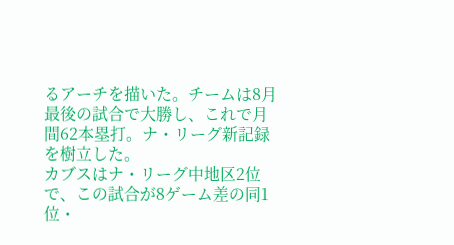るアーチを描いた。チームは8月最後の試合で大勝し、これで月間62本塁打。ナ・リーグ新記録を樹立した。
カブスはナ・リーグ中地区2位で、この試合が8ゲーム差の同1位・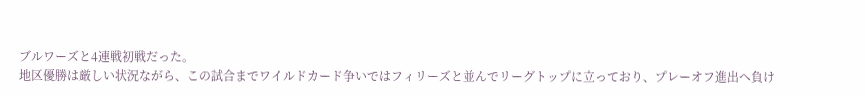ブルワーズと4連戦初戦だった。
地区優勝は厳しい状況ながら、この試合までワイルドカード争いではフィリーズと並んでリーグトップに立っており、プレーオフ進出へ負け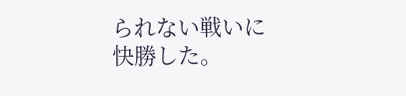られない戦いに快勝した。